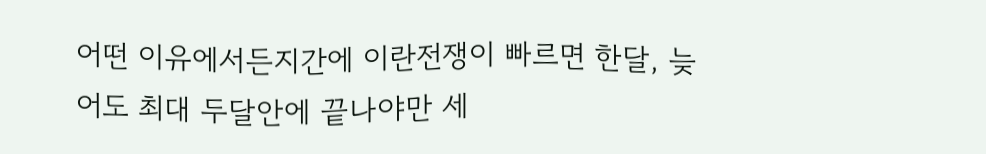어떤 이유에서든지간에 이란전쟁이 빠르면 한달, 늦어도 최대 두달안에 끝나야만 세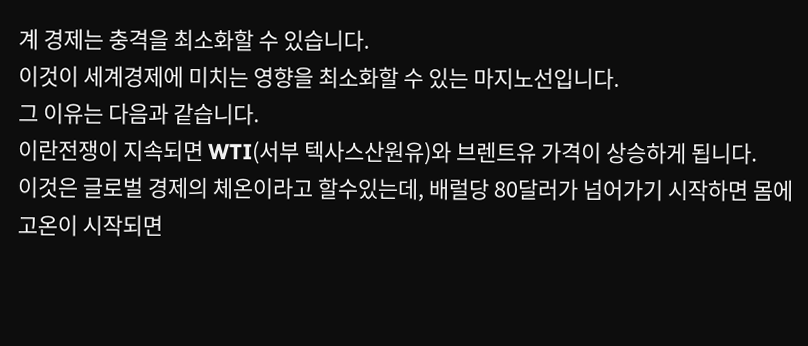계 경제는 충격을 최소화할 수 있습니다.
이것이 세계경제에 미치는 영향을 최소화할 수 있는 마지노선입니다.
그 이유는 다음과 같습니다.
이란전쟁이 지속되면 WTI(서부 텍사스산원유)와 브렌트유 가격이 상승하게 됩니다.
이것은 글로벌 경제의 체온이라고 할수있는데, 배럴당 80달러가 넘어가기 시작하면 몸에 고온이 시작되면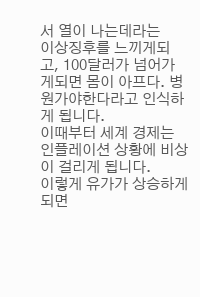서 열이 나는데라는
이상징후를 느끼게되고, 100달러가 넘어가게되면 몸이 아프다. 병원가야한다라고 인식하게 됩니다.
이때부터 세계 경제는 인플레이션 상황에 비상이 걸리게 됩니다.
이렇게 유가가 상승하게되면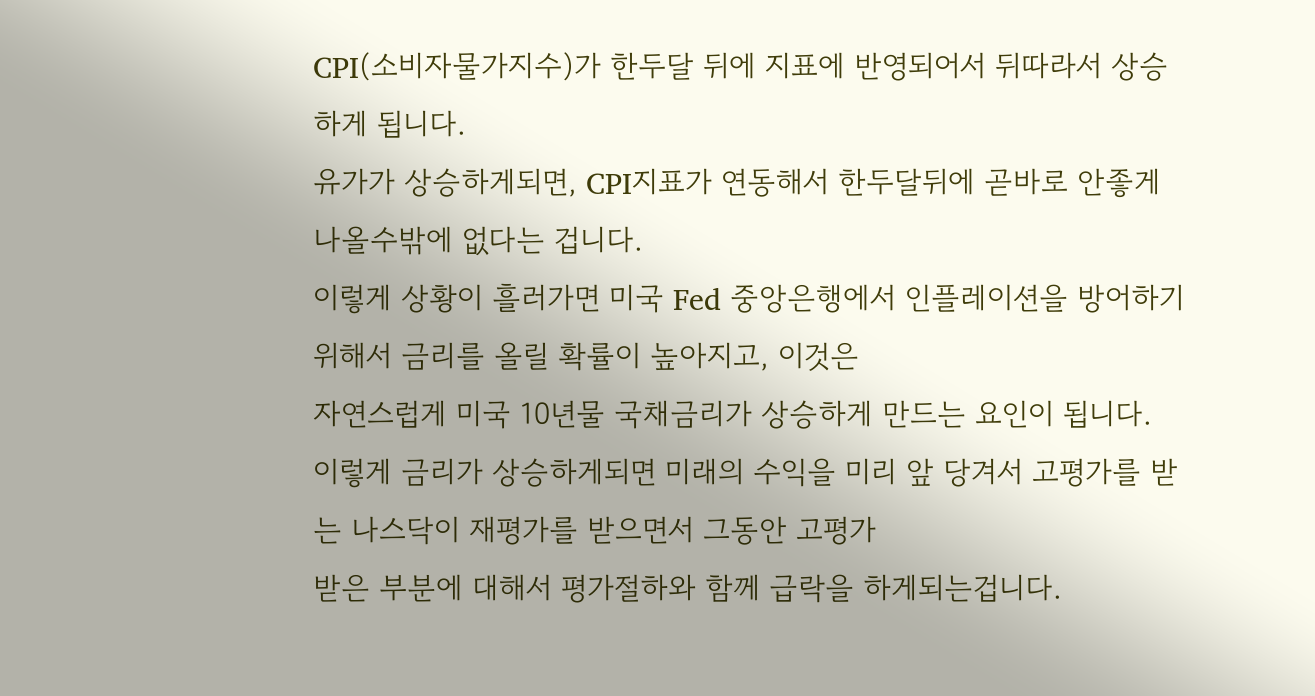CPI(소비자물가지수)가 한두달 뒤에 지표에 반영되어서 뒤따라서 상승하게 됩니다.
유가가 상승하게되면, CPI지표가 연동해서 한두달뒤에 곧바로 안좋게 나올수밖에 없다는 겁니다.
이렇게 상황이 흘러가면 미국 Fed 중앙은행에서 인플레이션을 방어하기위해서 금리를 올릴 확률이 높아지고, 이것은
자연스럽게 미국 10년물 국채금리가 상승하게 만드는 요인이 됩니다.
이렇게 금리가 상승하게되면 미래의 수익을 미리 앞 당겨서 고평가를 받는 나스닥이 재평가를 받으면서 그동안 고평가
받은 부분에 대해서 평가절하와 함께 급락을 하게되는겁니다.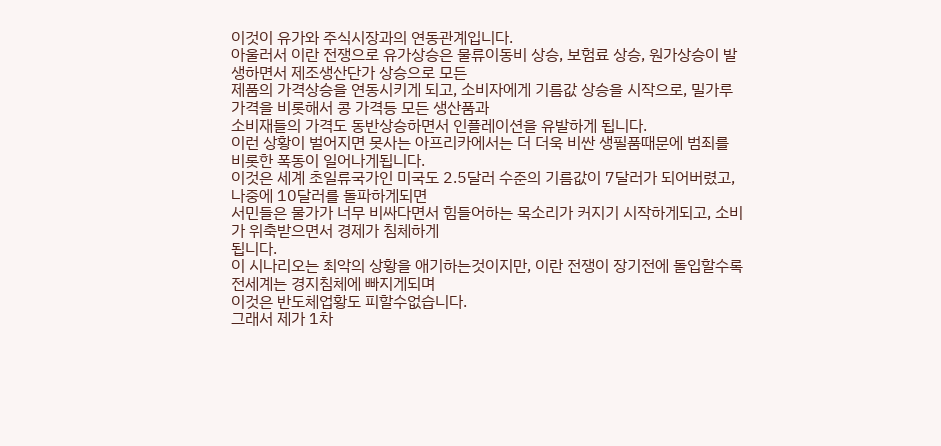이것이 유가와 주식시장과의 연동관계입니다.
아울러서 이란 전쟁으로 유가상승은 물류이동비 상승, 보험료 상승, 원가상승이 발생하면서 제조생산단가 상승으로 모든
제품의 가격상승을 연동시키게 되고, 소비자에게 기름값 상승을 시작으로, 밀가루 가격을 비롯해서 콩 가격등 모든 생산품과
소비재들의 가격도 동반상승하면서 인플레이션을 유발하게 됩니다.
이런 상황이 벌어지면 못사는 아프리카에서는 더 더욱 비싼 생필품때문에 범죄를 비롯한 폭동이 일어나게됩니다.
이것은 세계 초일류국가인 미국도 2.5달러 수준의 기름값이 7달러가 되어버렸고, 나중에 10달러를 돌파하게되면
서민들은 물가가 너무 비싸다면서 힘들어하는 목소리가 커지기 시작하게되고, 소비가 위축받으면서 경제가 침체하게
됩니다.
이 시나리오는 최악의 상황을 애기하는것이지만, 이란 전쟁이 장기전에 돌입할수록 전세계는 경지침체에 빠지게되며
이것은 반도체업황도 피할수없습니다.
그래서 제가 1차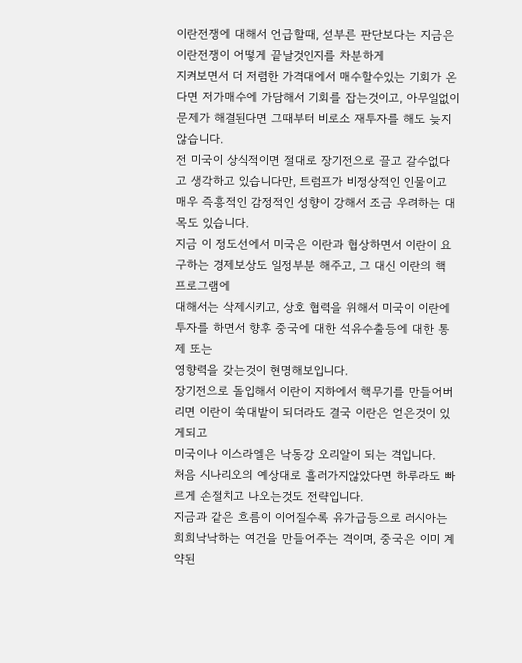이란전쟁에 대해서 언급할때, 섣부른 판단보다는 지금은 이란전쟁이 어떻게 끝날것인지를 차분하게
지켜보면서 더 저렴한 가격대에서 매수할수있는 기회가 온다면 저가매수에 가담해서 기회를 잡는것이고, 아무일없이
문제가 해결된다면 그때부터 비로소 재투자를 해도 늦지않습니다.
전 미국이 상식적이면 절대로 장기전으로 끌고 갈수없다고 생각하고 있습니다만, 트럼프가 비정상적인 인물이고
매우 즉흥적인 감정적인 성향이 강해서 조금 우려하는 대목도 있습니다.
지금 이 정도선에서 미국은 이란과 협상하면서 이란이 요구하는 경제보상도 일정부분 해주고, 그 대신 이란의 핵 프로그램에
대해서는 삭제시키고, 상호 협력을 위해서 미국이 이란에 투자를 하면서 향후 중국에 대한 석유수출등에 대한 통제 또는
영향력을 갖는것이 현명해보입니다.
장기전으로 돌입해서 이란이 지하에서 핵무기를 만들어버리면 이란이 쑥대밭이 되더라도 결국 이란은 얻은것이 있게되고
미국이나 이스라엘은 낙동강 오리알이 되는 격입니다.
처음 시나리오의 예상대로 흘러가지않았다면 하루라도 빠르게 손절치고 나오는것도 전략입니다.
지금과 같은 흐름이 이어질수록 유가급등으로 러시아는 희희낙낙하는 여건을 만들어주는 격이며, 중국은 이미 계약된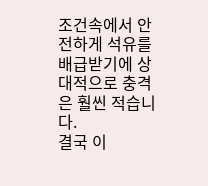조건속에서 안전하게 석유를 배급받기에 상대적으로 충격은 훨씬 적습니다.
결국 이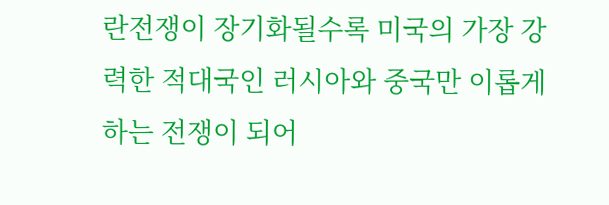란전쟁이 장기화될수록 미국의 가장 강력한 적대국인 러시아와 중국만 이롭게 하는 전쟁이 되어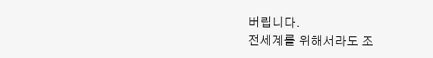버립니다.
전세계를 위해서라도 조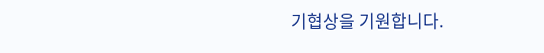기협상을 기원합니다.